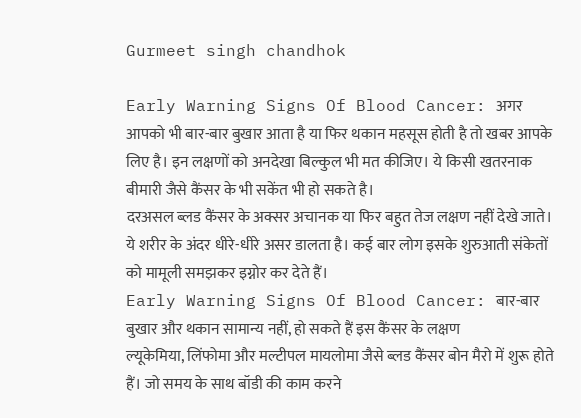Gurmeet singh chandhok

Early Warning Signs Of Blood Cancer: अगर आपको भी बार-बार बुखार आता है या फिर थकान महसूस होती है तो खबर आपके लिए है। इन लक्षणों को अनदेखा बिल्कुल भी मत कीजिए। ये किसी खतरनाक बीमारी जैसे कैंसर के भी सकेंत भी हो सकते है।
दरअसल ब्लड कैंसर के अक्सर अचानक या फिर बहुत तेज लक्षण नहीं देखे जाते। ये शरीर के अंदर धीरे-धीरे असर डालता है। कई बार लोग इसके शुरुआती संकेतों को मामूली समझकर इग्नोर कर देते हैं।
Early Warning Signs Of Blood Cancer: बार-बार बुखार और थकान सामान्य नहीं, हो सकते हैं इस कैंसर के लक्षण
ल्यूकेमिया, लिंफोमा और मल्टीपल मायलोमा जैसे ब्लड कैंसर बोन मैरो में शुरू होते हैं। जो समय के साथ बॉडी की काम करने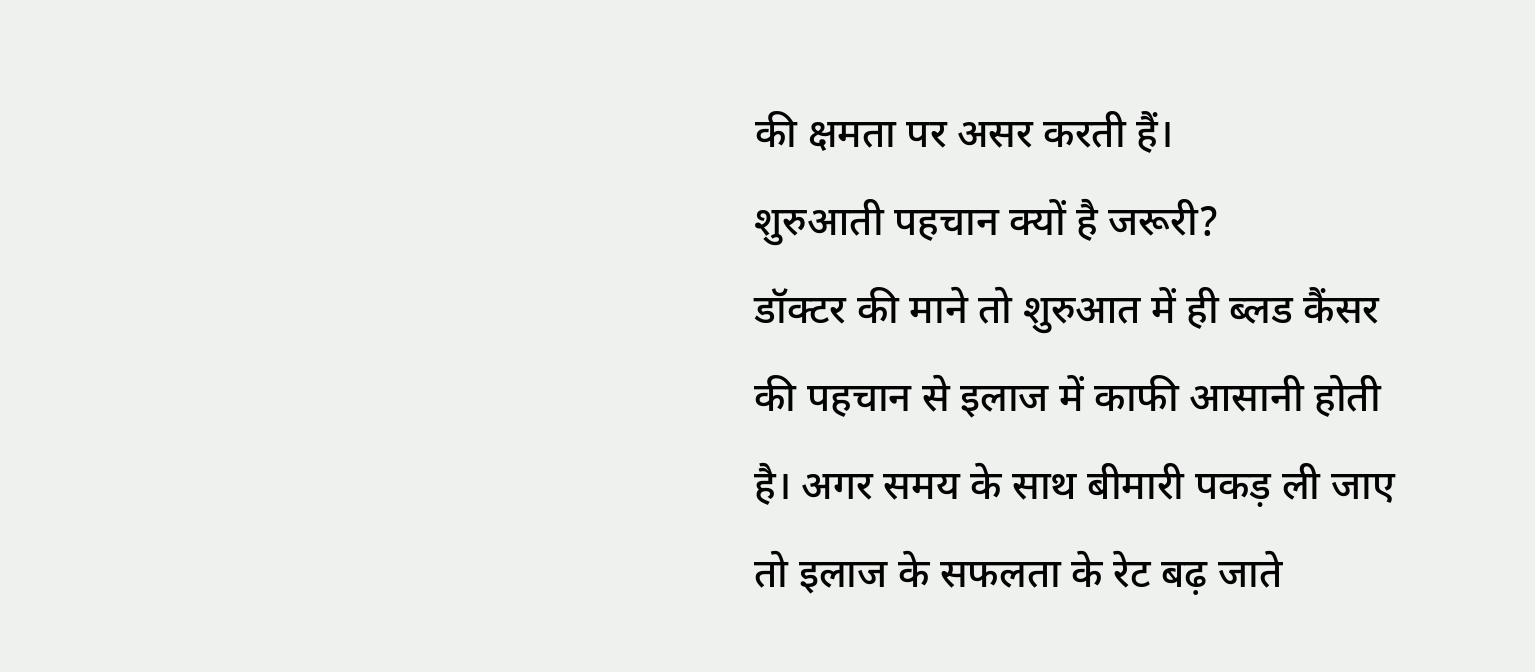की क्षमता पर असर करती हैं।
शुरुआती पहचान क्यों है जरूरी?
डॉक्टर की माने तो शुरुआत में ही ब्लड कैंसर की पहचान से इलाज में काफी आसानी होती है। अगर समय के साथ बीमारी पकड़ ली जाए तो इलाज के सफलता के रेट बढ़ जाते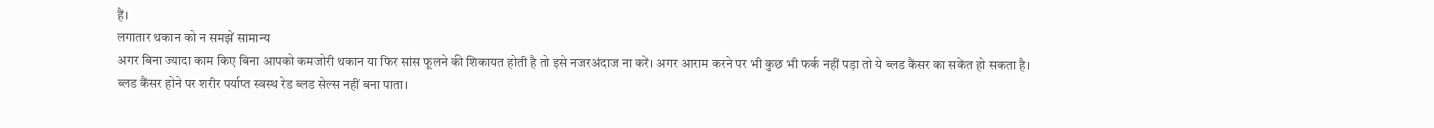हैं।
लगातार थकान को न समझें सामान्य
अगर बिना ज्यादा काम किए बिना आपको कमजोरी थकान या फिर सांस फूलने की शिकायत होती है तो इसे नजरअंदाज ना करें। अगर आराम करने पर भी कुछ भी फर्क नहीं पड़ा तो ये ब्लड कैंसर का सकेंत हो सकता है। ब्लड कैंसर होने पर शरीर पर्याप्त स्वस्थ रेड ब्लड सेल्स नहीं बना पाता।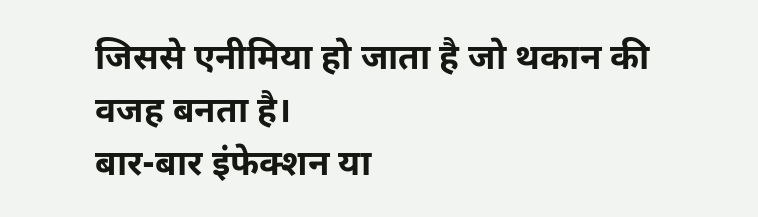जिससे एनीमिया हो जाता है जो थकान की वजह बनता है।
बार-बार इंफेक्शन या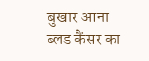बुखार आना
ब्लड कैंसर का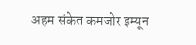अहम संकेत कमजोर इम्यून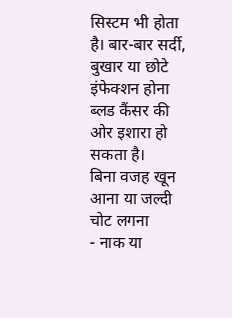सिस्टम भी होता है। बार-बार सर्दी, बुखार या छोटे इंफेक्शन होना ब्लड कैंसर की ओर इशारा हो सकता है।
बिना वजह खून आना या जल्दी चोट लगना
- नाक या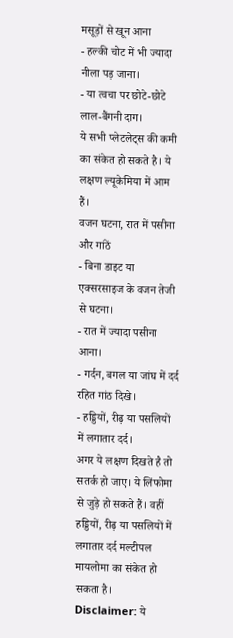मसूड़ों से खून आना
- हल्की चोट में भी ज्यादा नीला पड़ जाना।
- या त्वचा पर छोटे-छोटे लाल-बैंगनी दाग।
ये सभी प्लेटलेट्स की कमी का संकेत हो सकते है। ये लक्षण ल्यूकेमिया में आम हैं।
वजन घटना, रात में पसीना और गांठें
- बिना डाइट या एक्सरसाइज के वजन तेजी से घटना।
- रात में ज्यादा पसीना आना।
- गर्दन, बगल या जांघ में दर्द रहित गांठ दिखे।
- हड्डियों, रीढ़ या पसलियों में लगातार दर्द।
अगर ये लक्षण दिखते है तो सतर्क हो जाए। ये लिंफोमा से जुड़े हो सकते हैं। वहीं हड्डियों, रीढ़ या पसलियों में लगातार दर्द मल्टीपल मायलोमा का संकेत हो सकता है।
Disclaimer: ये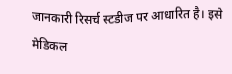जानकारी रिसर्च स्टडीज पर आधारित है। इसे मेडिकल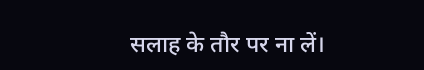सलाह के तौर पर ना लें।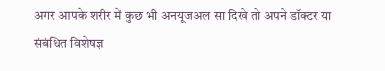अगर आपके शरीर में कुछ भी अनयूजअल सा दिखे तो अपने डॉक्टर या संबंधित विशेषज्ञ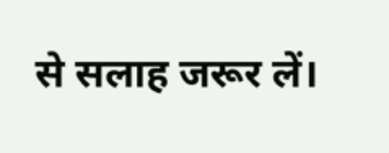से सलाह जरूर लें।